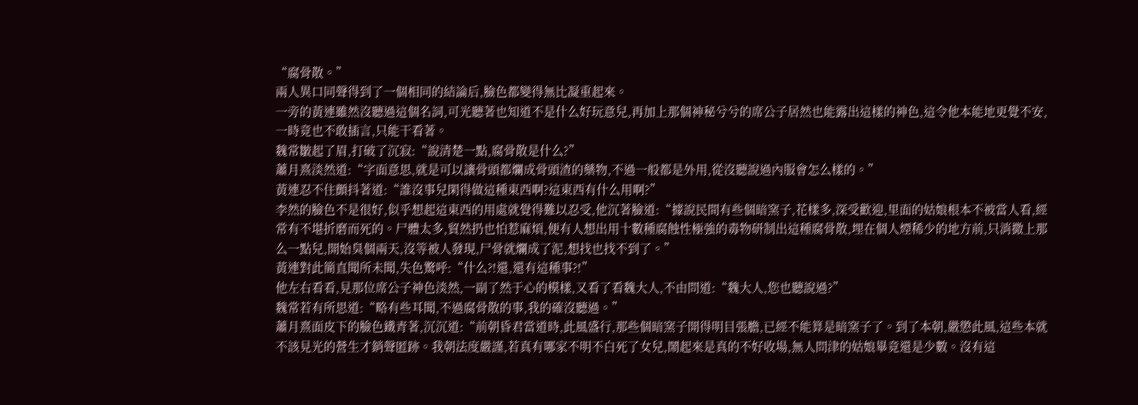“腐骨散。”
兩人異口同聲得到了一個相同的結論后,臉色都變得無比凝重起來。
一旁的黃連雖然沒聽過這個名詞,可光聽著也知道不是什么好玩意兒,再加上那個神秘兮兮的席公子居然也能露出這樣的神色,這令他本能地更覺不安,一時竟也不敢插言,只能干看著。
魏常皺起了眉,打破了沉寂:“說清楚一點,腐骨散是什么?”
蕭月熹淡然道:“字面意思,就是可以讓骨頭都爛成骨頭渣的藥物,不過一般都是外用,從沒聽說過內服會怎么樣的。”
黃連忍不住顫抖著道:“誰沒事兒閑得做這種東西啊?這東西有什么用啊?”
李然的臉色不是很好,似乎想起這東西的用處就覺得難以忍受,他沉著臉道:“據說民間有些個暗窯子,花樣多,深受歡迎,里面的姑娘根本不被當人看,經常有不堪折磨而死的。尸體太多,貿然扔也怕惹麻煩,便有人想出用十數種腐蝕性極強的毒物研制出這種腐骨散,埋在個人煙稀少的地方前,只消撒上那么一點兒,開始臭個兩天,沒等被人發現,尸骨就爛成了泥,想找也找不到了。”
黃連對此簡直聞所未聞,失色驚呼:“什么?!還,還有這種事?!”
他左右看看,見那位席公子神色淡然,一副了然于心的模樣,又看了看魏大人,不由問道:“魏大人,您也聽說過?”
魏常若有所思道:“略有些耳聞,不過腐骨散的事,我的確沒聽過。”
蕭月熹面皮下的臉色鐵青著,沉沉道:“前朝昏君當道時,此風盛行,那些個暗窯子開得明目張膽,已經不能算是暗窯子了。到了本朝,嚴懲此風,這些本就不該見光的營生才銷聲匿跡。我朝法度嚴謹,若真有哪家不明不白死了女兒,鬧起來是真的不好收場,無人問津的姑娘畢竟還是少數。沒有這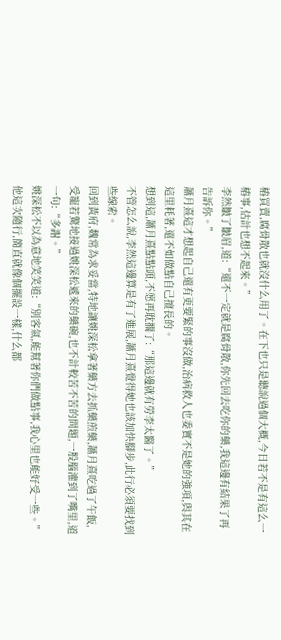樁買賣,腐骨散也就沒什么用了。在下也只是聽說過個大概,今日若不是有這么一樁事,估計也想不起來。”
李然皺了皺眉,道:“還不一定就是腐骨散,你先回去吃你的藥,我這邊有結果了再告訴你。”
蕭月熹這才想起自己還有更要緊的事沒做,治病救人也委實不是她的強項,與其在這里耗著,還不如做點自己擅長的。
想到這,蕭月熹點點頭,不愿再耽擱了:“那這邊就有勞李太醫了。”
不管怎么說,李然這邊算是有了進展,蕭月熹覺得她也該加快腳步,此行必須要找到些線索。
回到黃府,魏常為求妥當,特地讓姚深松拿著藥方去抓藥煎藥,蕭月熹吃過了午飯,受寵若驚地接過姚深松遞來的藥碗,也不計較苦不苦的問題,一股腦灌到了嘴里,道一句:“多謝。”
姚深松不以為意地笑笑道:“別客氣,能幫著你們做點事,我心里也能好受一些。”
他這次隨行,簡直就像個擺設一樣,什么都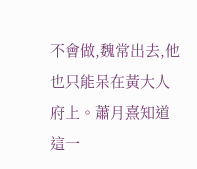不會做,魏常出去,他也只能呆在黃大人府上。蕭月熹知道這一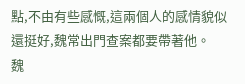點,不由有些感慨,這兩個人的感情貌似還挺好,魏常出門查案都要帶著他。
魏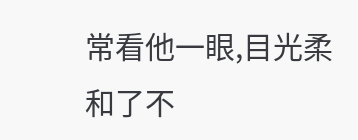常看他一眼,目光柔和了不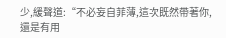少,緩聲道:“不必妄自菲薄,這次既然帶著你,還是有用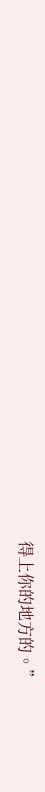得上你的地方的。”